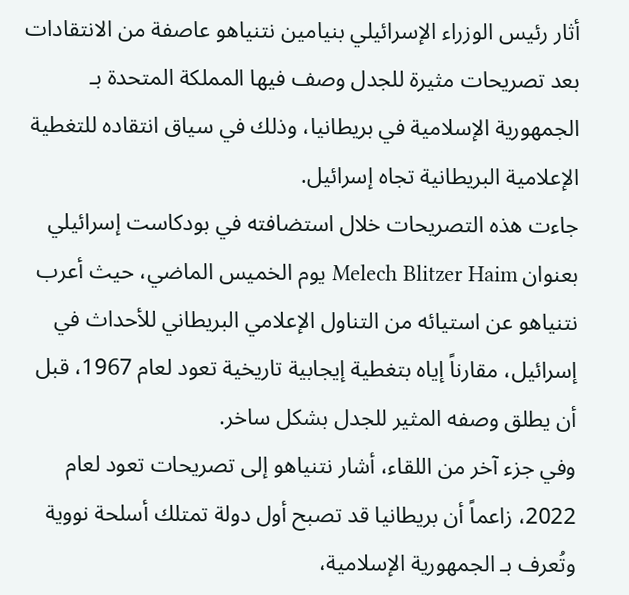أثار رئيس الوزراء الإسرائيلي بنيامين نتنياهو عاصفة من الانتقادات بعد تصريحات مثيرة للجدل وصف فيها المملكة المتحدة بـ الجمهورية الإسلامية في بريطانيا، وذلك في سياق انتقاده للتغطية الإعلامية البريطانية تجاه إسرائيل.
جاءت هذه التصريحات خلال استضافته في بودكاست إسرائيلي بعنوان Melech Blitzer Haim يوم الخميس الماضي، حيث أعرب نتنياهو عن استيائه من التناول الإعلامي البريطاني للأحداث في إسرائيل، مقارناً إياه بتغطية إيجابية تاريخية تعود لعام 1967، قبل أن يطلق وصفه المثير للجدل بشكل ساخر.
وفي جزء آخر من اللقاء، أشار نتنياهو إلى تصريحات تعود لعام 2022، زاعماً أن بريطانيا قد تصبح أول دولة تمتلك أسلحة نووية وتُعرف بـ الجمهورية الإسلامية،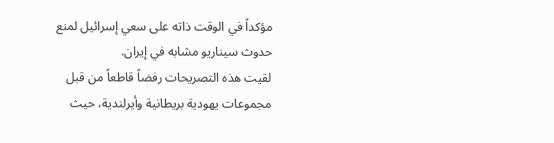مؤكداً في الوقت ذاته على سعي إسرائيل لمنع حدوث سيناريو مشابه في إيران.
لقيت هذه التصريحات رفضاً قاطعاً من قبل مجموعات يهودية بريطانية وأيرلندية، حيث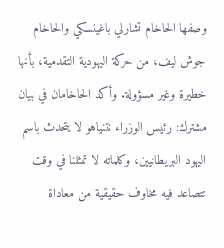وصفها الحاخام تشارلي باغينسكي والحاخام جوش ليف، من حركة اليهودية التقدمية، بأنها خطيرة وغير مسؤولة. وأكد الحاخامان في بيان مشترك: رئيس الوزراء نتنياهو لا يتحدث باسم اليهود البريطانيين، وكلماته لا تمثلنا في وقت تتصاعد فيه مخاوف حقيقية من معاداة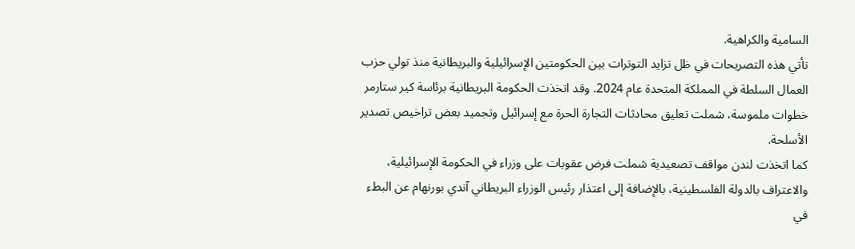السامية والكراهية.
تأتي هذه التصريحات في ظل تزايد التوترات بين الحكومتين الإسرائيلية والبريطانية منذ تولي حزب العمال السلطة في المملكة المتحدة عام 2024. وقد اتخذت الحكومة البريطانية برئاسة كير ستارمر خطوات ملموسة، شملت تعليق محادثات التجارة الحرة مع إسرائيل وتجميد بعض تراخيص تصدير الأسلحة.
كما اتخذت لندن مواقف تصعيدية شملت فرض عقوبات على وزراء في الحكومة الإسرائيلية، والاعتراف بالدولة الفلسطينية، بالإضافة إلى اعتذار رئيس الوزراء البريطاني آندي بورنهام عن البطء في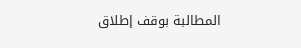المطالبة بوقف إطلاق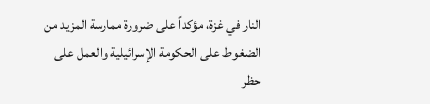النار في غزة، مؤكداً على ضرورة ممارسة المزيد من الضغوط على الحكومة الإسرائيلية والعمل على حظر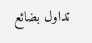تداول بضائع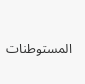المستوطنات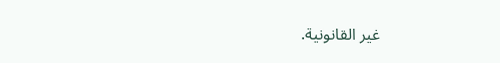غير القانونية.